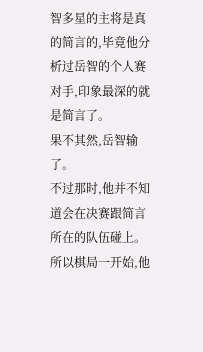智多星的主将是真的简言的,毕竟他分析过岳智的个人赛对手,印象最深的就是简言了。
果不其然,岳智输了。
不过那时,他并不知道会在决赛跟简言所在的队伍碰上。
所以棋局一开始,他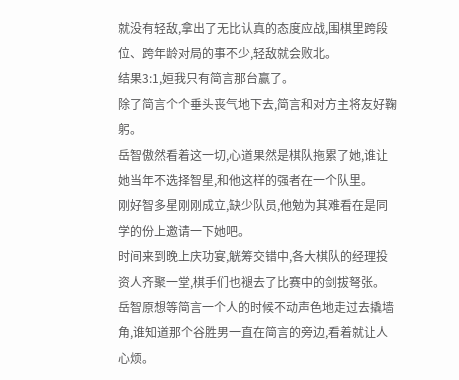就没有轻敌,拿出了无比认真的态度应战,围棋里跨段位、跨年龄对局的事不少,轻敌就会败北。
结果3:1,姮我只有简言那台赢了。
除了简言个个垂头丧气地下去,简言和对方主将友好鞠躬。
岳智傲然看着这一切,心道果然是棋队拖累了她,谁让她当年不选择智星,和他这样的强者在一个队里。
刚好智多星刚刚成立,缺少队员,他勉为其难看在是同学的份上邀请一下她吧。
时间来到晚上庆功宴,觥筹交错中,各大棋队的经理投资人齐聚一堂,棋手们也褪去了比赛中的剑拔弩张。
岳智原想等简言一个人的时候不动声色地走过去撬墙角,谁知道那个谷胜男一直在简言的旁边,看着就让人心烦。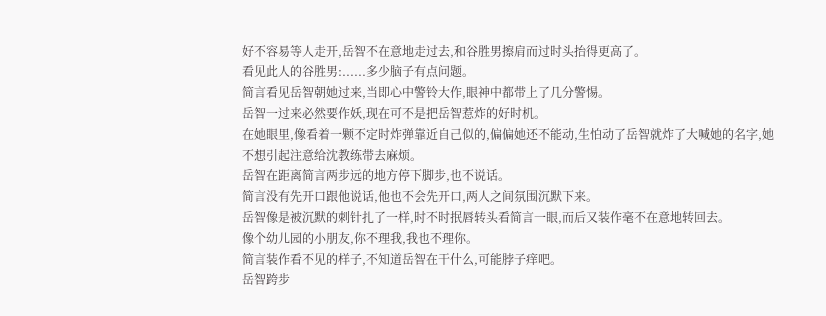好不容易等人走开,岳智不在意地走过去,和谷胜男擦肩而过时头抬得更高了。
看见此人的谷胜男:......多少脑子有点问题。
简言看见岳智朝她过来,当即心中警铃大作,眼神中都带上了几分警惕。
岳智一过来必然要作妖,现在可不是把岳智惹炸的好时机。
在她眼里,像看着一颗不定时炸弹靠近自己似的,偏偏她还不能动,生怕动了岳智就炸了大喊她的名字,她不想引起注意给沈教练带去麻烦。
岳智在距离简言两步远的地方停下脚步,也不说话。
简言没有先开口跟他说话,他也不会先开口,两人之间氛围沉默下来。
岳智像是被沉默的刺针扎了一样,时不时抿唇转头看简言一眼,而后又装作毫不在意地转回去。
像个幼儿园的小朋友,你不理我,我也不理你。
简言装作看不见的样子,不知道岳智在干什么,可能脖子痒吧。
岳智跨步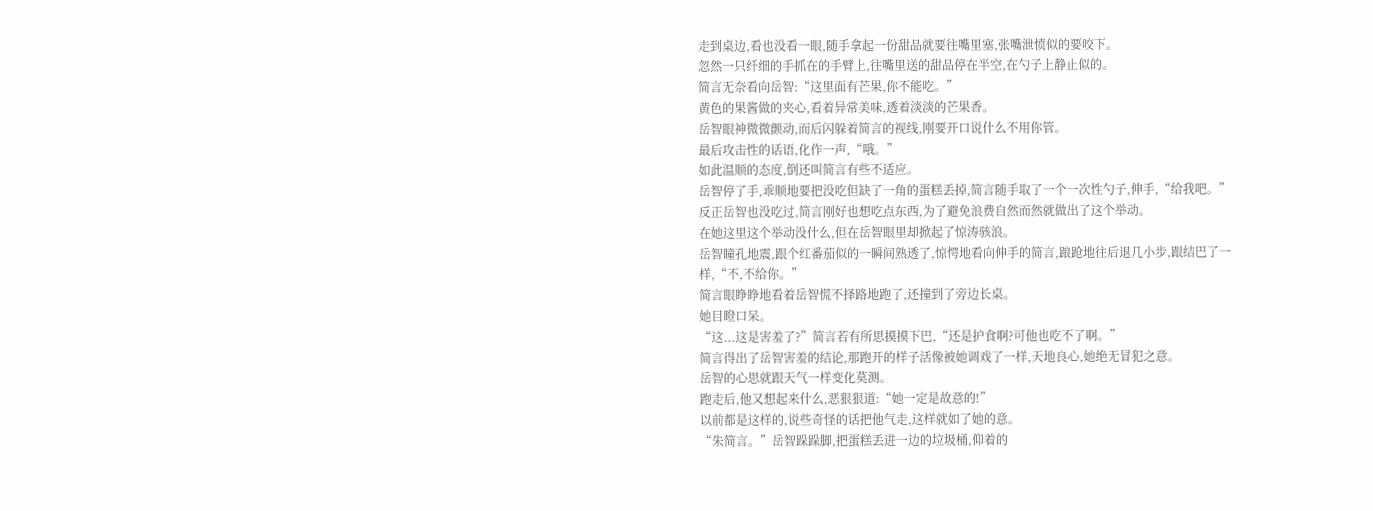走到桌边,看也没看一眼,随手拿起一份甜品就要往嘴里塞,张嘴泄愤似的要咬下。
忽然一只纤细的手抓在的手臂上,往嘴里送的甜品停在半空,在勺子上静止似的。
简言无奈看向岳智:“这里面有芒果,你不能吃。”
黄色的果酱做的夹心,看着异常美味,透着淡淡的芒果香。
岳智眼神微微颤动,而后闪躲着简言的视线,刚要开口说什么不用你管。
最后攻击性的话语,化作一声,“哦。”
如此温顺的态度,倒还叫简言有些不适应。
岳智停了手,乖顺地要把没吃但缺了一角的蛋糕丢掉,简言随手取了一个一次性勺子,伸手,“给我吧。”
反正岳智也没吃过,简言刚好也想吃点东西,为了避免浪费自然而然就做出了这个举动。
在她这里这个举动没什么,但在岳智眼里却掀起了惊涛骇浪。
岳智瞳孔地震,跟个红番茄似的一瞬间熟透了,惊愕地看向伸手的简言,踉跄地往后退几小步,跟结巴了一样,“不,不给你。”
简言眼睁睁地看着岳智慌不择路地跑了,还撞到了旁边长桌。
她目瞪口呆。
“这...这是害羞了?”简言若有所思摸摸下巴,“还是护食啊?可他也吃不了啊。”
简言得出了岳智害羞的结论,那跑开的样子活像被她调戏了一样,天地良心,她绝无冒犯之意。
岳智的心思就跟天气一样变化莫测。
跑走后,他又想起来什么,恶狠狠道:“她一定是故意的!”
以前都是这样的,说些奇怪的话把他气走,这样就如了她的意。
“朱简言。”岳智跺跺脚,把蛋糕丢进一边的垃圾桶,仰着的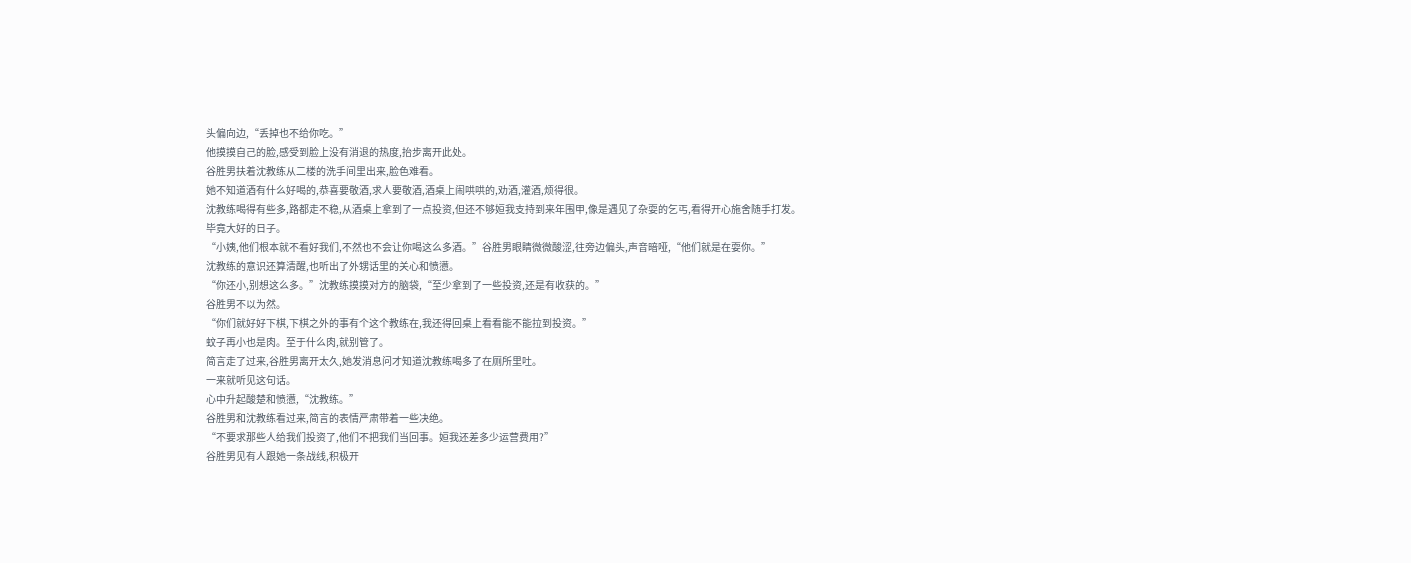头偏向边,“丢掉也不给你吃。”
他摸摸自己的脸,感受到脸上没有消退的热度,抬步离开此处。
谷胜男扶着沈教练从二楼的洗手间里出来,脸色难看。
她不知道酒有什么好喝的,恭喜要敬酒,求人要敬酒,酒桌上闹哄哄的,劝酒,灌酒,烦得很。
沈教练喝得有些多,路都走不稳,从酒桌上拿到了一点投资,但还不够姮我支持到来年围甲,像是遇见了杂耍的乞丐,看得开心施舍随手打发。
毕竟大好的日子。
“小姨,他们根本就不看好我们,不然也不会让你喝这么多酒。”谷胜男眼睛微微酸涩,往旁边偏头,声音暗哑,“他们就是在耍你。”
沈教练的意识还算清醒,也听出了外甥话里的关心和愤懑。
“你还小,别想这么多。”沈教练摸摸对方的脑袋,“至少拿到了一些投资,还是有收获的。”
谷胜男不以为然。
“你们就好好下棋,下棋之外的事有个这个教练在,我还得回桌上看看能不能拉到投资。”
蚊子再小也是肉。至于什么肉,就别管了。
简言走了过来,谷胜男离开太久,她发消息问才知道沈教练喝多了在厕所里吐。
一来就听见这句话。
心中升起酸楚和愤懑,“沈教练。”
谷胜男和沈教练看过来,简言的表情严肃带着一些决绝。
“不要求那些人给我们投资了,他们不把我们当回事。姮我还差多少运营费用?”
谷胜男见有人跟她一条战线,积极开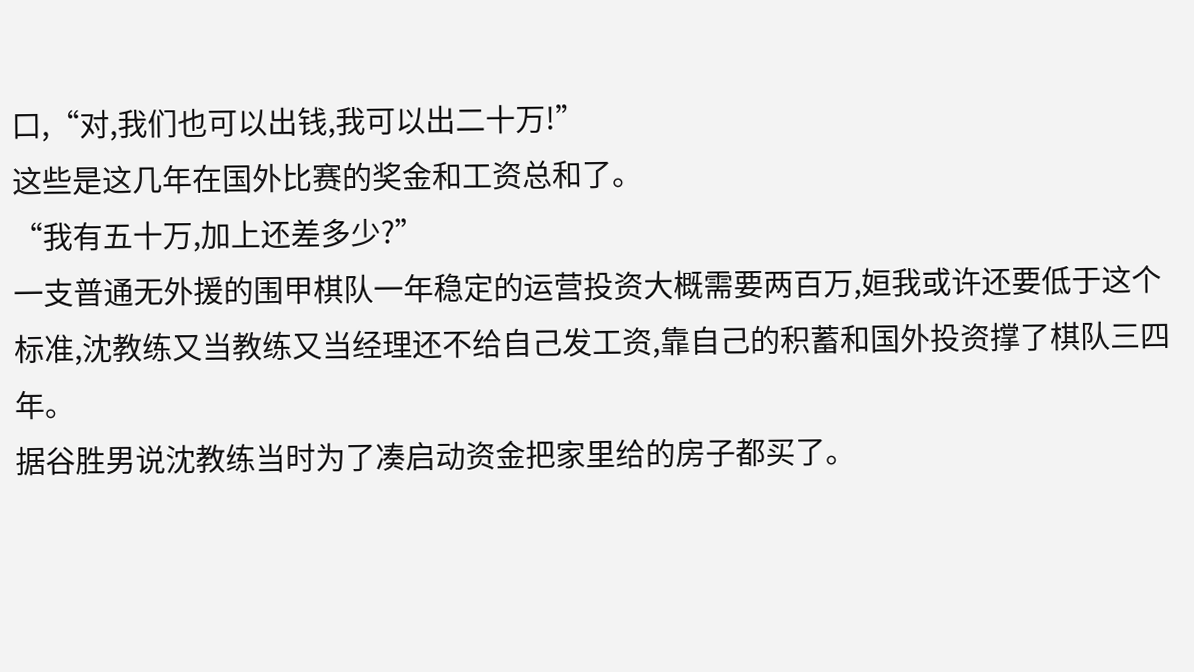口,“对,我们也可以出钱,我可以出二十万!”
这些是这几年在国外比赛的奖金和工资总和了。
“我有五十万,加上还差多少?”
一支普通无外援的围甲棋队一年稳定的运营投资大概需要两百万,姮我或许还要低于这个标准,沈教练又当教练又当经理还不给自己发工资,靠自己的积蓄和国外投资撑了棋队三四年。
据谷胜男说沈教练当时为了凑启动资金把家里给的房子都买了。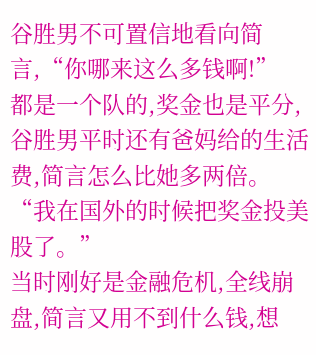谷胜男不可置信地看向简言,“你哪来这么多钱啊!”
都是一个队的,奖金也是平分,谷胜男平时还有爸妈给的生活费,简言怎么比她多两倍。
“我在国外的时候把奖金投美股了。”
当时刚好是金融危机,全线崩盘,简言又用不到什么钱,想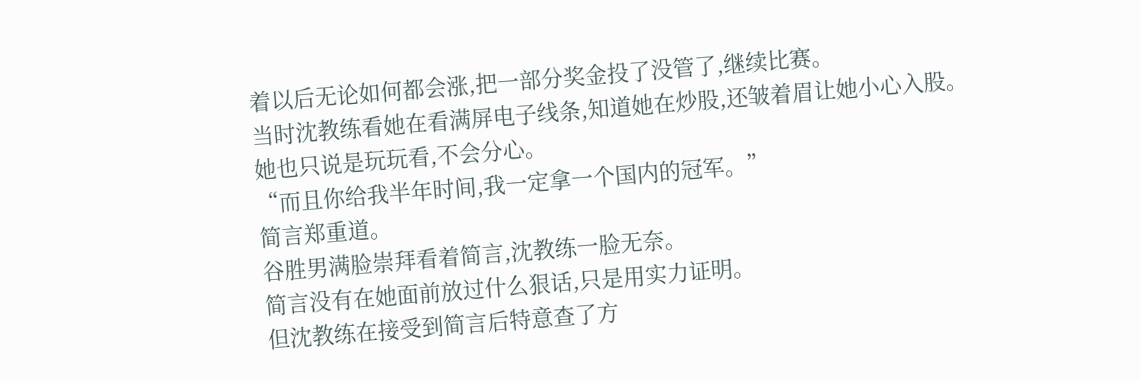着以后无论如何都会涨,把一部分奖金投了没管了,继续比赛。
当时沈教练看她在看满屏电子线条,知道她在炒股,还皱着眉让她小心入股。
她也只说是玩玩看,不会分心。
“而且你给我半年时间,我一定拿一个国内的冠军。”
简言郑重道。
谷胜男满脸崇拜看着简言,沈教练一脸无奈。
简言没有在她面前放过什么狠话,只是用实力证明。
但沈教练在接受到简言后特意查了方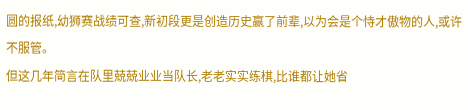圆的报纸,幼狮赛战绩可查,新初段更是创造历史赢了前辈,以为会是个恃才傲物的人,或许不服管。
但这几年简言在队里兢兢业业当队长,老老实实练棋,比谁都让她省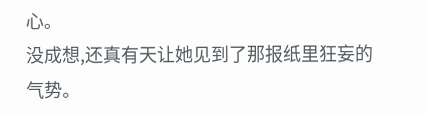心。
没成想,还真有天让她见到了那报纸里狂妄的气势。